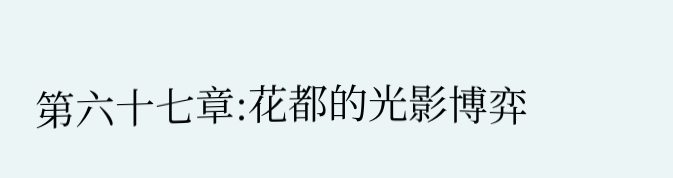第六十七章:花都的光影博弈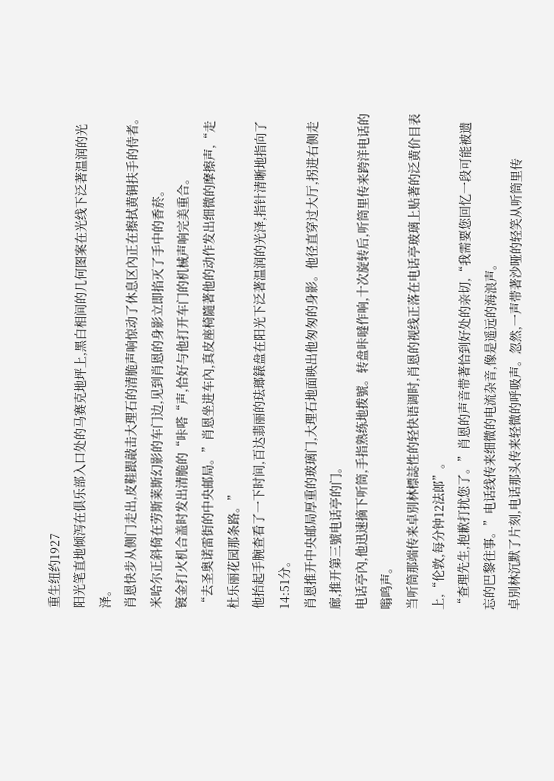重生纽约1927
阳光笔直地倾泻在俱乐部入口处的马赛克地坪上,黑白相间的几何图案在光线下泛著温润的光泽。
肖恩快步从侧门走出,皮鞋跟敲击大理石的清脆声响惊动了休息区內正在擦拭黄铜扶手的侍者。
米哈尔正斜倚在劳斯莱斯幻影的车门边,见到肖恩的身影立即掐灭了手中的香菸。
镀金打火机合盖时发出清脆的“咔嗒“声,恰好与他打开车门的机械声响完美重合。
“去圣奥诺雷街的中央邮局。”肖恩坐进车內,真皮座椅隨著他的动作发出细微的摩擦声,“走杜乐丽花园那条路。”
他抬起手腕查看了一下时间,百达翡丽的珐瑯錶盘在阳光下泛著温润的光泽,指针清晰地指向了14:51分。
肖恩推开中央邮局厚重的玻璃门,大理石地面映出他匆匆的身影。他径直穿过大厅,拐进右侧走廊,推开第三號电话亭的门。
电话亭內,他迅速摘下听筒,手指熟练地拨號。转盘咔噠作响,十次旋转后,听筒里传来跨洋电话的嗡鸣声。
当听筒那端传来卓別林標誌性的轻快语调时,肖恩的视线正落在电话亭玻璃上贴著的泛黄价目表上,“伦敦,每分钟12法郎”。
“查理先生,抱歉打扰您了。”肖恩的声音带著恰到好处的亲切,“我需要您回忆一段可能被遗忘的巴黎往事。”电话线传来细微的电流杂音,像是遥远的海浪声。
卓別林沉默了片刻,电话那头传来轻微的呼吸声。忽然,一声带著沙哑的轻笑从听筒里传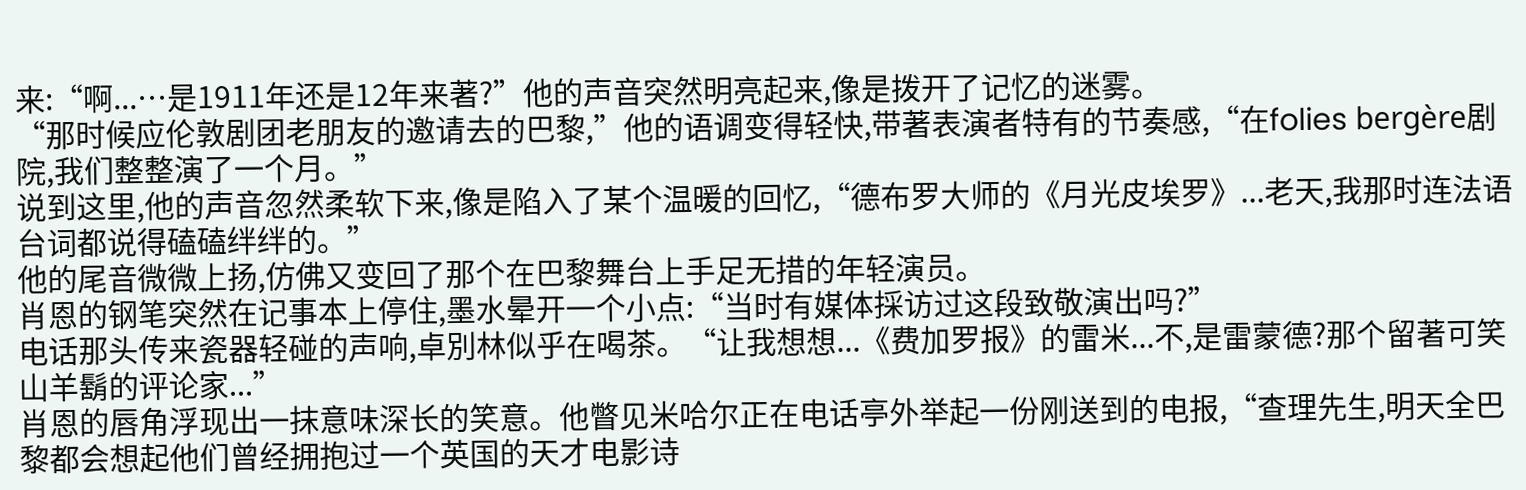来:“啊...…是1911年还是12年来著?”他的声音突然明亮起来,像是拨开了记忆的迷雾。
“那时候应伦敦剧团老朋友的邀请去的巴黎,”他的语调变得轻快,带著表演者特有的节奏感,“在folies bergère剧院,我们整整演了一个月。”
说到这里,他的声音忽然柔软下来,像是陷入了某个温暖的回忆,“德布罗大师的《月光皮埃罗》...老天,我那时连法语台词都说得磕磕绊绊的。”
他的尾音微微上扬,仿佛又变回了那个在巴黎舞台上手足无措的年轻演员。
肖恩的钢笔突然在记事本上停住,墨水晕开一个小点:“当时有媒体採访过这段致敬演出吗?”
电话那头传来瓷器轻碰的声响,卓別林似乎在喝茶。“让我想想...《费加罗报》的雷米...不,是雷蒙德?那个留著可笑山羊鬍的评论家...”
肖恩的唇角浮现出一抹意味深长的笑意。他瞥见米哈尔正在电话亭外举起一份刚送到的电报,“查理先生,明天全巴黎都会想起他们曾经拥抱过一个英国的天才电影诗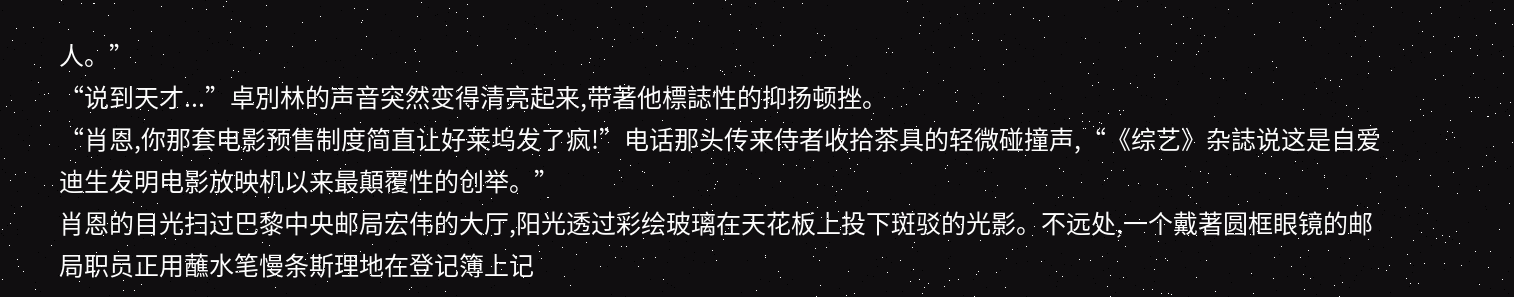人。”
“说到天才...”卓別林的声音突然变得清亮起来,带著他標誌性的抑扬顿挫。
“肖恩,你那套电影预售制度简直让好莱坞发了疯!”电话那头传来侍者收拾茶具的轻微碰撞声,“《综艺》杂誌说这是自爱迪生发明电影放映机以来最顛覆性的创举。”
肖恩的目光扫过巴黎中央邮局宏伟的大厅,阳光透过彩绘玻璃在天花板上投下斑驳的光影。不远处,一个戴著圆框眼镜的邮局职员正用蘸水笔慢条斯理地在登记簿上记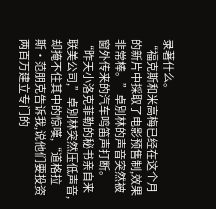录著什么。
“福克斯和米高梅已经在这个月的新片中採取了电影预售制,效果非常棒。”卓別林的声音突然被窗外传来的汽车鸣笛声打断。
“昨天小洛克菲勒的秘书亲自来联美公司,”卓別林突然压低声音,却掩不住其中的惊嘆,“道格拉斯·范朋克告诉我,说他们要投资两百万建立专门的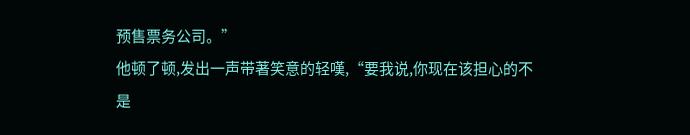预售票务公司。”
他顿了顿,发出一声带著笑意的轻嘆,“要我说,你现在该担心的不是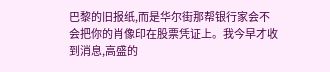巴黎的旧报纸,而是华尔街那帮银行家会不会把你的肖像印在股票凭证上。我今早才收到消息,高盛的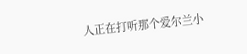人正在打听那个爱尔兰小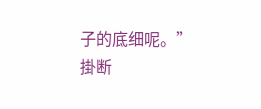子的底细呢。”
掛断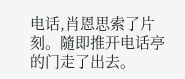电话,肖恩思索了片刻。隨即推开电话亭的门走了出去。